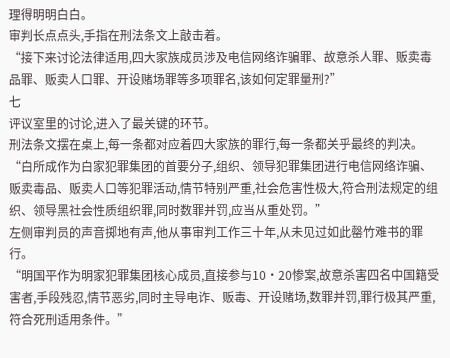理得明明白白。
审判长点点头,手指在刑法条文上敲击着。
“接下来讨论法律适用,四大家族成员涉及电信网络诈骗罪、故意杀人罪、贩卖毒品罪、贩卖人口罪、开设赌场罪等多项罪名,该如何定罪量刑?”
七
评议室里的讨论,进入了最关键的环节。
刑法条文摆在桌上,每一条都对应着四大家族的罪行,每一条都关乎最终的判决。
“白所成作为白家犯罪集团的首要分子,组织、领导犯罪集团进行电信网络诈骗、贩卖毒品、贩卖人口等犯罪活动,情节特别严重,社会危害性极大,符合刑法规定的组织、领导黑社会性质组织罪,同时数罪并罚,应当从重处罚。”
左侧审判员的声音掷地有声,他从事审判工作三十年,从未见过如此罄竹难书的罪行。
“明国平作为明家犯罪集团核心成员,直接参与10·20惨案,故意杀害四名中国籍受害者,手段残忍,情节恶劣,同时主导电诈、贩毒、开设赌场,数罪并罚,罪行极其严重,符合死刑适用条件。”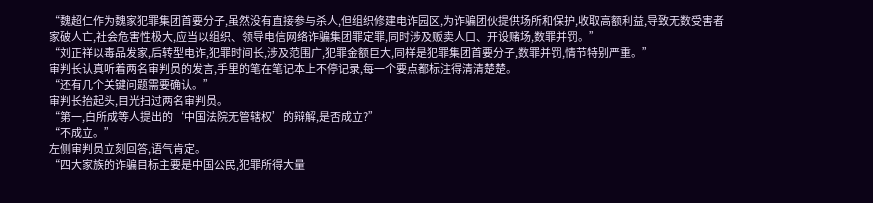“魏超仁作为魏家犯罪集团首要分子,虽然没有直接参与杀人,但组织修建电诈园区,为诈骗团伙提供场所和保护,收取高额利益,导致无数受害者家破人亡,社会危害性极大,应当以组织、领导电信网络诈骗集团罪定罪,同时涉及贩卖人口、开设赌场,数罪并罚。”
“刘正祥以毒品发家,后转型电诈,犯罪时间长,涉及范围广,犯罪金额巨大,同样是犯罪集团首要分子,数罪并罚,情节特别严重。”
审判长认真听着两名审判员的发言,手里的笔在笔记本上不停记录,每一个要点都标注得清清楚楚。
“还有几个关键问题需要确认。”
审判长抬起头,目光扫过两名审判员。
“第一,白所成等人提出的‘中国法院无管辖权’的辩解,是否成立?”
“不成立。”
左侧审判员立刻回答,语气肯定。
“四大家族的诈骗目标主要是中国公民,犯罪所得大量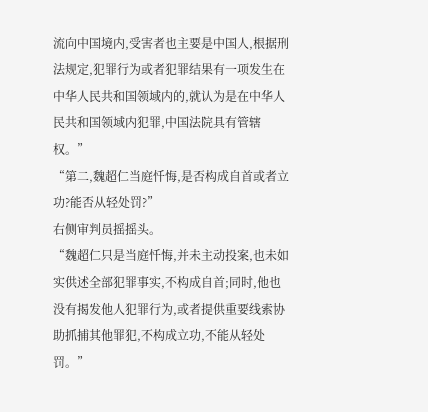流向中国境内,受害者也主要是中国人,根据刑法规定,犯罪行为或者犯罪结果有一项发生在中华人民共和国领域内的,就认为是在中华人民共和国领域内犯罪,中国法院具有管辖权。”
“第二,魏超仁当庭忏悔,是否构成自首或者立功?能否从轻处罚?”
右侧审判员摇摇头。
“魏超仁只是当庭忏悔,并未主动投案,也未如实供述全部犯罪事实,不构成自首;同时,他也没有揭发他人犯罪行为,或者提供重要线索协助抓捕其他罪犯,不构成立功,不能从轻处罚。”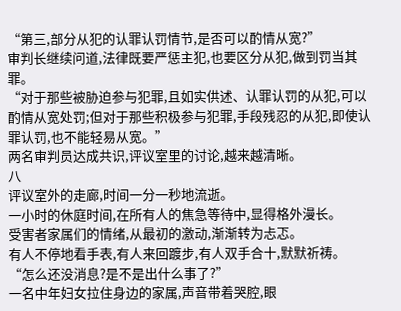“第三,部分从犯的认罪认罚情节,是否可以酌情从宽?”
审判长继续问道,法律既要严惩主犯,也要区分从犯,做到罚当其罪。
“对于那些被胁迫参与犯罪,且如实供述、认罪认罚的从犯,可以酌情从宽处罚;但对于那些积极参与犯罪,手段残忍的从犯,即使认罪认罚,也不能轻易从宽。”
两名审判员达成共识,评议室里的讨论,越来越清晰。
八
评议室外的走廊,时间一分一秒地流逝。
一小时的休庭时间,在所有人的焦急等待中,显得格外漫长。
受害者家属们的情绪,从最初的激动,渐渐转为忐忑。
有人不停地看手表,有人来回踱步,有人双手合十,默默祈祷。
“怎么还没消息?是不是出什么事了?”
一名中年妇女拉住身边的家属,声音带着哭腔,眼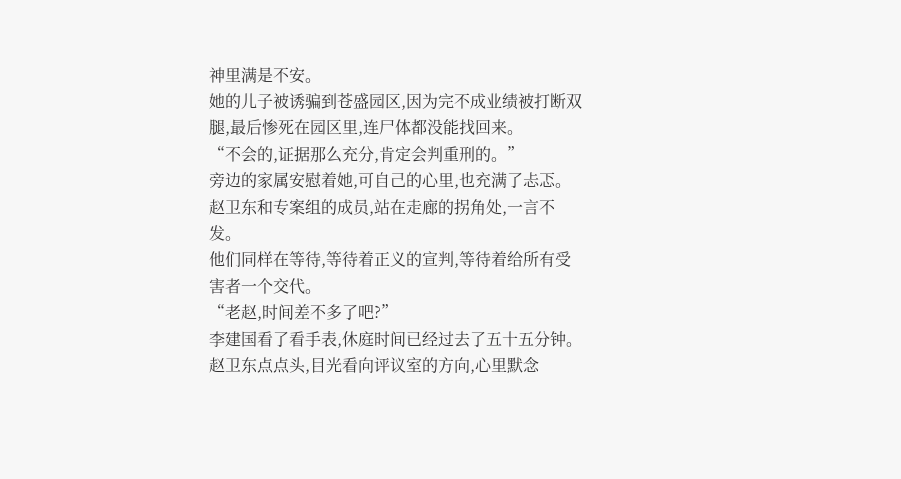神里满是不安。
她的儿子被诱骗到苍盛园区,因为完不成业绩被打断双腿,最后惨死在园区里,连尸体都没能找回来。
“不会的,证据那么充分,肯定会判重刑的。”
旁边的家属安慰着她,可自己的心里,也充满了忐忑。
赵卫东和专案组的成员,站在走廊的拐角处,一言不发。
他们同样在等待,等待着正义的宣判,等待着给所有受害者一个交代。
“老赵,时间差不多了吧?”
李建国看了看手表,休庭时间已经过去了五十五分钟。
赵卫东点点头,目光看向评议室的方向,心里默念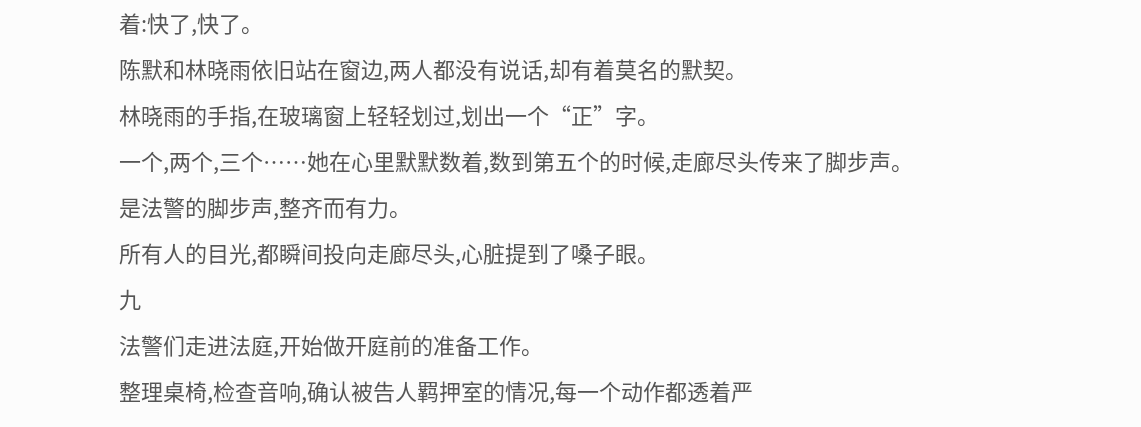着:快了,快了。
陈默和林晓雨依旧站在窗边,两人都没有说话,却有着莫名的默契。
林晓雨的手指,在玻璃窗上轻轻划过,划出一个“正”字。
一个,两个,三个……她在心里默默数着,数到第五个的时候,走廊尽头传来了脚步声。
是法警的脚步声,整齐而有力。
所有人的目光,都瞬间投向走廊尽头,心脏提到了嗓子眼。
九
法警们走进法庭,开始做开庭前的准备工作。
整理桌椅,检查音响,确认被告人羁押室的情况,每一个动作都透着严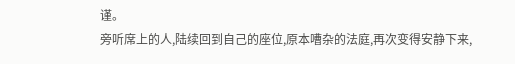谨。
旁听席上的人,陆续回到自己的座位,原本嘈杂的法庭,再次变得安静下来,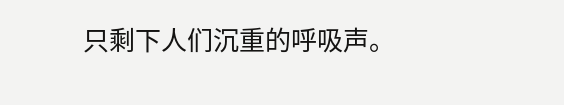只剩下人们沉重的呼吸声。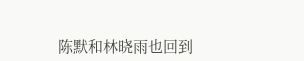陈默和林晓雨也回到